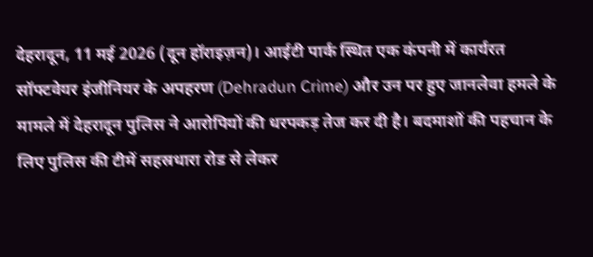देहरादून, 11 मई 2026 (दून हॉराइज़न)। आईटी पार्क स्थित एक कंपनी में कार्यरत सॉफ्टवेयर इंजीनियर के अपहरण (Dehradun Crime) और उन पर हुए जानलेवा हमले के मामले में देहरादून पुलिस ने आरोपियों की धरपकड़ तेज कर दी है। बदमाशों की पहचान के लिए पुलिस की टीमें सहस्रधारा रोड से लेकर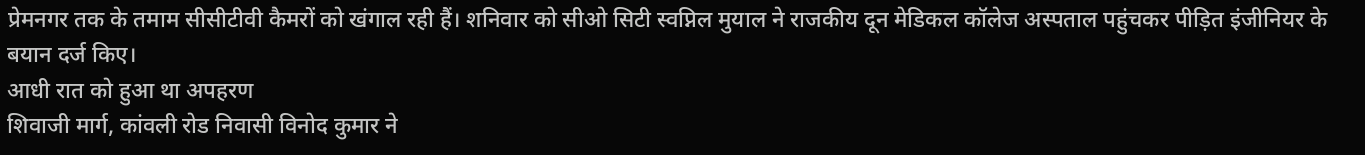प्रेमनगर तक के तमाम सीसीटीवी कैमरों को खंगाल रही हैं। शनिवार को सीओ सिटी स्वप्निल मुयाल ने राजकीय दून मेडिकल कॉलेज अस्पताल पहुंचकर पीड़ित इंजीनियर के बयान दर्ज किए।
आधी रात को हुआ था अपहरण
शिवाजी मार्ग, कांवली रोड निवासी विनोद कुमार ने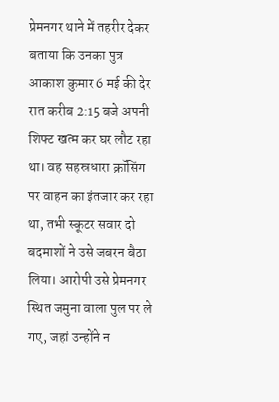प्रेमनगर थाने में तहरीर देकर बताया कि उनका पुत्र आकाश कुमार 6 मई की देर रात करीब 2:15 बजे अपनी शिफ्ट खत्म कर घर लौट रहा था। वह सहस्रधारा क्रॉसिंग पर वाहन का इंतजार कर रहा था, तभी स्कूटर सवार दो बदमाशों ने उसे जबरन बैठा लिया। आरोपी उसे प्रेमनगर स्थित जमुना वाला पुल पर ले गए, जहां उन्होंने न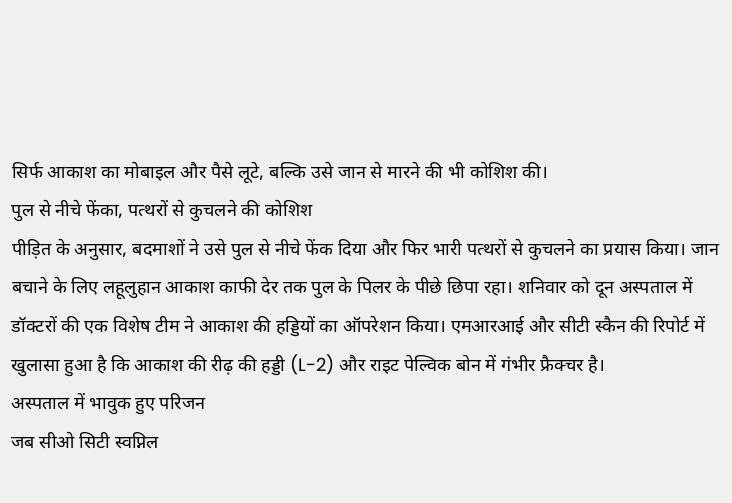सिर्फ आकाश का मोबाइल और पैसे लूटे, बल्कि उसे जान से मारने की भी कोशिश की।
पुल से नीचे फेंका, पत्थरों से कुचलने की कोशिश
पीड़ित के अनुसार, बदमाशों ने उसे पुल से नीचे फेंक दिया और फिर भारी पत्थरों से कुचलने का प्रयास किया। जान बचाने के लिए लहूलुहान आकाश काफी देर तक पुल के पिलर के पीछे छिपा रहा। शनिवार को दून अस्पताल में डॉक्टरों की एक विशेष टीम ने आकाश की हड्डियों का ऑपरेशन किया। एमआरआई और सीटी स्कैन की रिपोर्ट में खुलासा हुआ है कि आकाश की रीढ़ की हड्डी (L-2) और राइट पेल्विक बोन में गंभीर फ्रैक्चर है।
अस्पताल में भावुक हुए परिजन
जब सीओ सिटी स्वप्निल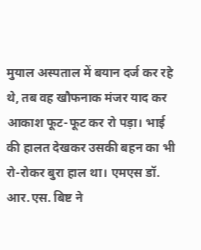मुयाल अस्पताल में बयान दर्ज कर रहे थे, तब वह खौफनाक मंजर याद कर आकाश फूट-फूट कर रो पड़ा। भाई की हालत देखकर उसकी बहन का भी रो-रोकर बुरा हाल था। एमएस डॉ. आर.एस. बिष्ट ने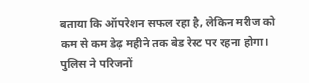बताया कि ऑपरेशन सफल रहा है, लेकिन मरीज को कम से कम डेढ़ महीने तक बेड रेस्ट पर रहना होगा। पुलिस ने परिजनों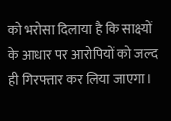को भरोसा दिलाया है कि साक्ष्यों के आधार पर आरोपियों को जल्द ही गिरफ्तार कर लिया जाएगा।